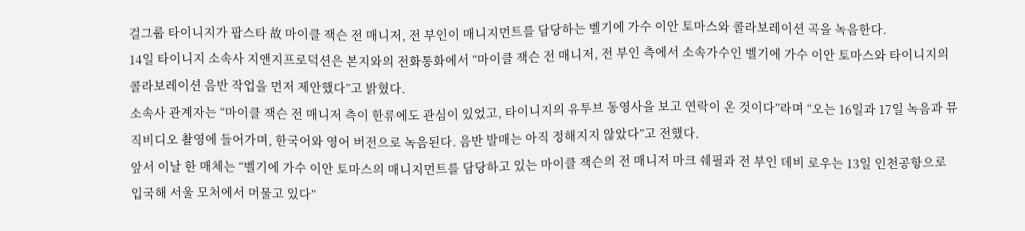걸그룹 타이니지가 팝스타 故 마이클 잭슨 전 매니저, 전 부인이 매니지먼트를 담당하는 벨기에 가수 이안 토마스와 콜라보레이션 곡을 녹음한다.
14일 타이니지 소속사 지앤지프로덕션은 본지와의 전화통화에서 “마이클 잭슨 전 매니저, 전 부인 측에서 소속가수인 벨기에 가수 이안 토마스와 타이니지의 콜라보레이션 음반 작업을 먼저 제안했다”고 밝혔다.
소속사 관계자는 “마이클 잭슨 전 매니저 측이 한류에도 관심이 있었고, 타이니지의 유투브 동영사을 보고 연락이 온 것이다”라며 “오는 16일과 17일 녹음과 뮤직비디오 촬영에 들어가며, 한국어와 영어 버전으로 녹음된다. 음반 발매는 아직 정해지지 않았다”고 전했다.
앞서 이날 한 매체는 “벨기에 가수 이안 토마스의 매니지먼트를 담당하고 있는 마이클 잭슨의 전 매니저 마크 쉐필과 전 부인 데비 로우는 13일 인천공항으로 입국해 서울 모처에서 머물고 있다”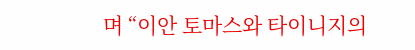며 “이안 토마스와 타이니지의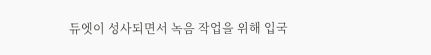듀엣이 성사되면서 녹음 작업을 위해 입국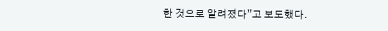한 것으로 알려졌다”고 보도했다.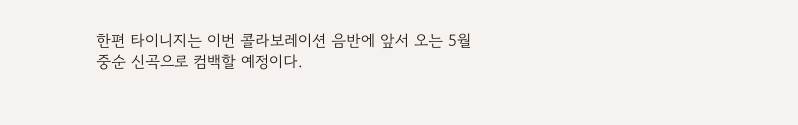한편 타이니지는 이번 콜라보레이션 음반에 앞서 오는 5월 중순 신곡으로 컴백할 예정이다.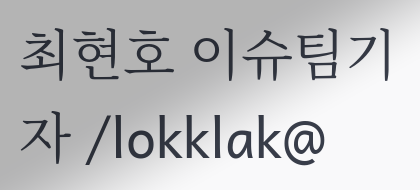최현호 이슈팀기자 /lokklak@